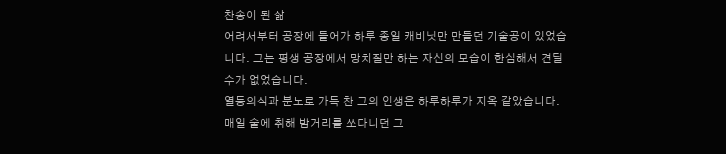찬송이 된 삶
어려서부터 공장에 들어가 하루 종일 캐비닛만 만들던 기술공이 있었습니다. 그는 평생 공장에서 망치질만 하는 자신의 모습이 한심해서 견딜 수가 없었습니다.
열등의식과 분노로 가득 찬 그의 인생은 하루하루가 지옥 같았습니다.
매일 술에 취해 밤거리를 쏘다니던 그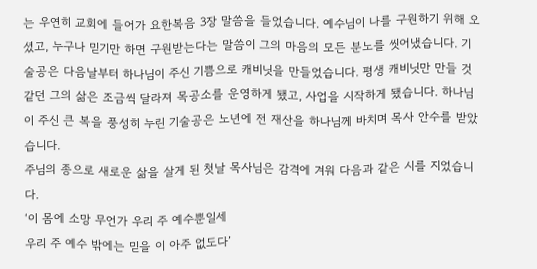는 우연히 교회에 들어가 요한복음 3장 말씀을 들었습니다. 예수님이 나를 구원하기 위해 오셨고, 누구나 믿기만 하면 구원받는다는 말씀이 그의 마음의 모든 분노를 씻어냈습니다. 기술공은 다음날부터 하나님이 주신 기쁨으로 캐비닛을 만들었습니다. 평생 캐비닛만 만들 것 같던 그의 삶은 조금씩 달라져 목공소를 운영하게 됐고, 사업을 시작하게 됐습니다. 하나님이 주신 큰 복을 풍성히 누린 기술공은 노년에 전 재산을 하나님께 바치며 목사 안수를 받았습니다.
주님의 종으로 새로운 삶을 살게 된 첫날 목사님은 감격에 겨워 다음과 같은 시를 지었습니다.
‘이 몸에 소망 무언가 우리 주 예수뿐일세
우리 주 예수 밖에는 믿을 이 아주 없도다’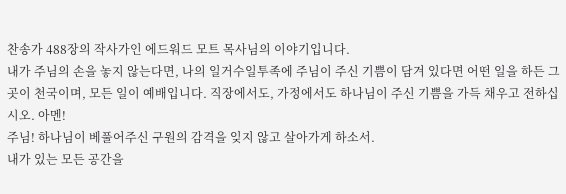찬송가 488장의 작사가인 에드워드 모트 목사님의 이야기입니다.
내가 주님의 손을 놓지 않는다면, 나의 일거수일투족에 주님이 주신 기쁨이 담겨 있다면 어떤 일을 하든 그곳이 천국이며, 모든 일이 예배입니다. 직장에서도, 가정에서도 하나님이 주신 기쁨을 가득 채우고 전하십시오. 아멘!
주님! 하나님이 베풀어주신 구원의 감격을 잊지 않고 살아가게 하소서.
내가 있는 모든 공간을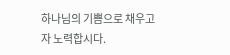하나님의 기쁨으로 채우고자 노력합시다.